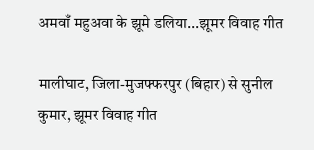अमवाँ महुअवा के झूमे डलिया...झूमर विवाह गीत

मालीघाट, जिला-मुजफ्फरपुर (बिहार) से सुनील कुमार, झूमर विवाह गीत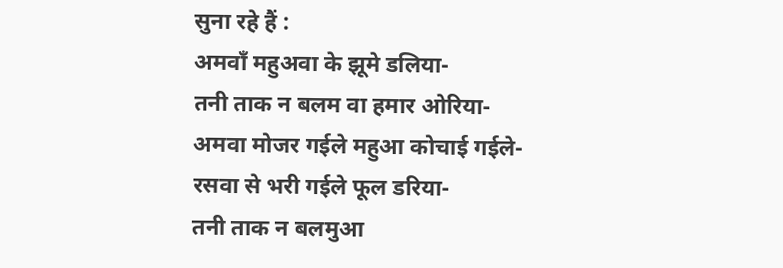सुना रहे हैं :
अमवाँ महुअवा के झूमे डलिया-
तनी ताक न बलम वा हमार ओरिया-
अमवा मोजर गईले महुआ कोचाई गईले-
रसवा से भरी गईले फूल डरिया-
तनी ताक न बलमुआ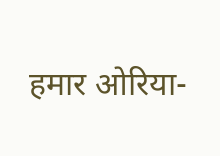हमार ओरिया-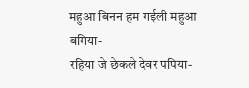महुआ बिनन हम गईली महुआ बगिया-
रहिया जे छेकले देवर पपिया-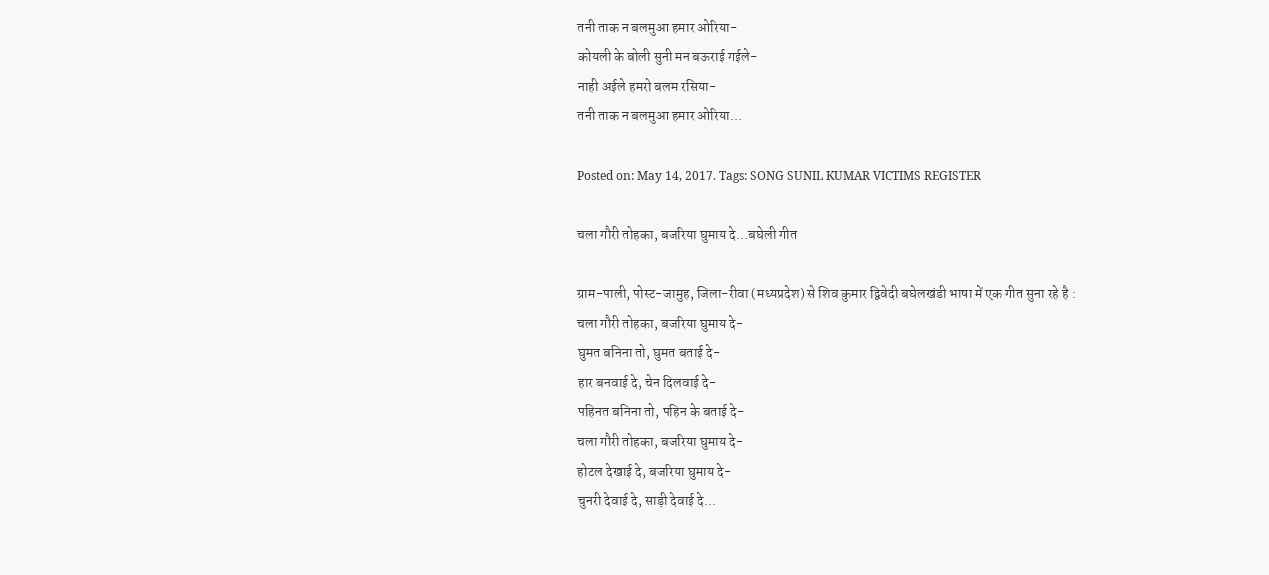तनी ताक न बलमुआ हमार ओरिया-
कोयली के बोली सुनी मन बऊराई गईले-
नाही अईले हमरो बलम रसिया-
तनी ताक न बलमुआ हमार ओरिया...

Posted on: May 14, 2017. Tags: SONG SUNIL KUMAR VICTIMS REGISTER

चला गौरी तोहका, बजरिया घुमाय दे...बघेली गीत

ग्राम-पाली, पोस्ट-जामुह, जिला-रीवा (मध्यप्रदेश) से शिव कुमार द्विवेदी बघेलखंडी भाषा में एक गीत सुना रहे है :
चला गौरी तोहका, बजरिया घुमाय दे-
घुमत बनिना तो, घुमत बताई दे-
हार बनवाई दे, चेन दिलवाई दे-
पहिनत बनिना तो, पहिन के बताई दे-
चला गौरी तोहका, बजरिया घुमाय दे-
होटल देखाई दे, बजरिया घुमाय दे-
चुनरी देवाई दे, साड़ी देवाई दे...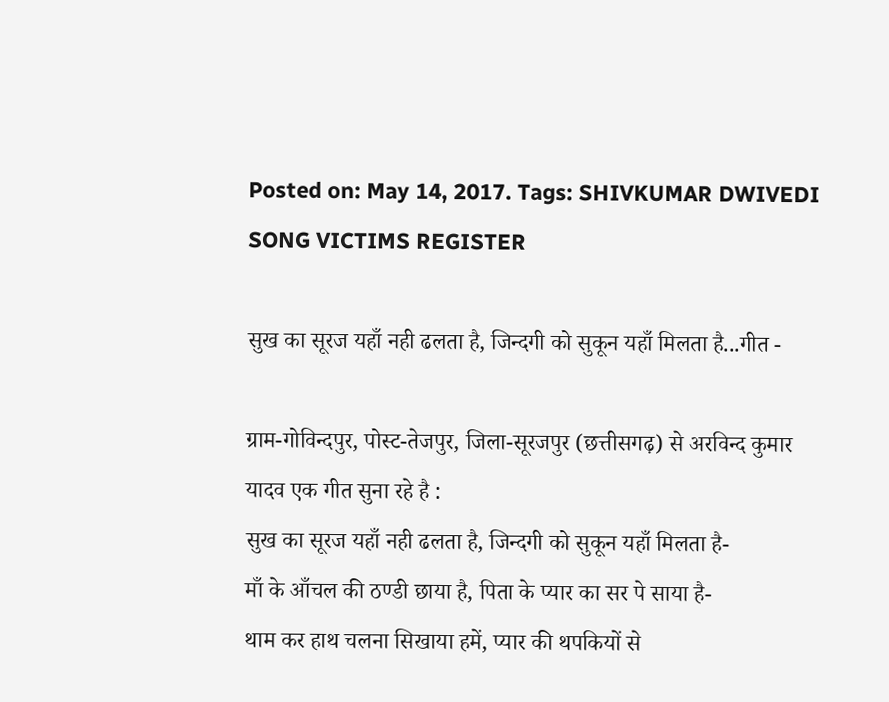Posted on: May 14, 2017. Tags: SHIVKUMAR DWIVEDI SONG VICTIMS REGISTER

सुख का सूरज यहाँ नही ढलता है, जिन्दगी को सुकून यहाँ मिलता है...गीत -

ग्राम-गोविन्दपुर, पोस्ट-तेजपुर, जिला-सूरजपुर (छत्तीसगढ़) से अरविन्द कुमार यादव एक गीत सुना रहे है :
सुख का सूरज यहाँ नही ढलता है, जिन्दगी को सुकून यहाँ मिलता है-
माँ के आँचल की ठण्डी छाया है, पिता के प्यार का सर पे साया है-
थाम कर हाथ चलना सिखाया हमें, प्यार की थपकियों से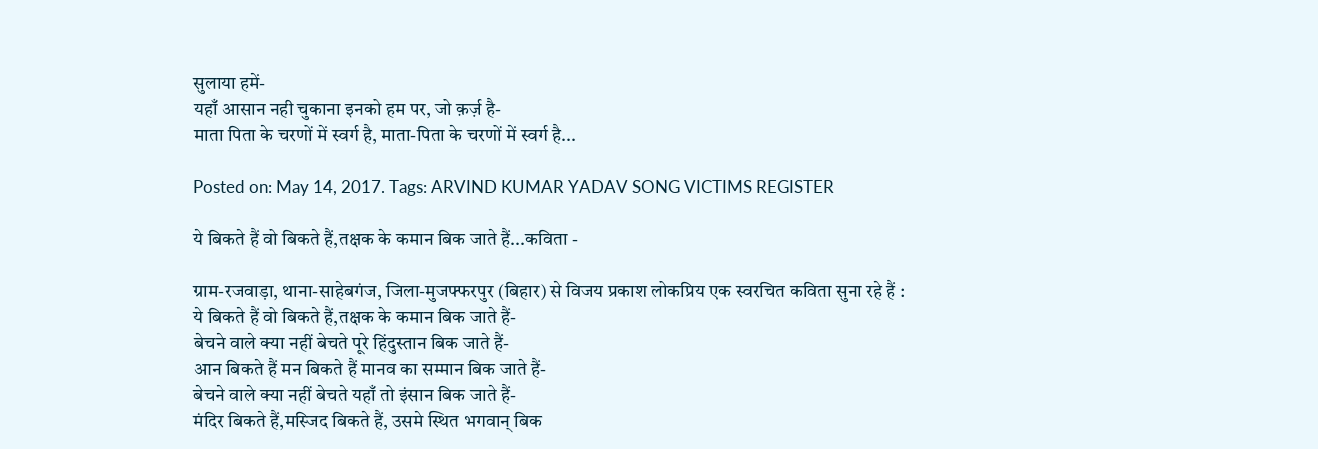सुलाया हमें-
यहाँ आसान नही चुकाना इनको हम पर, जो क़र्ज़ है-
माता पिता के चरणों में स्वर्ग है, माता-पिता के चरणों में स्वर्ग है...

Posted on: May 14, 2017. Tags: ARVIND KUMAR YADAV SONG VICTIMS REGISTER

ये बिकते हैं वो बिकते हैं,तक्षक के कमान बिक जाते हैं...कविता -

ग्राम-रजवाड़ा, थाना-साहेबगंज, जिला-मुजफ्फरपुर (बिहार) से विजय प्रकाश लोकप्रिय एक स्वरचित कविता सुना रहे हैं :
ये बिकते हैं वो बिकते हैं,तक्षक के कमान बिक जाते हैं-
बेचने वाले क्या नहीं बेचते पूरे हिंदुस्तान बिक जाते हैं-
आन बिकते हैं मन बिकते हैं मानव का सम्मान बिक जाते हैं-
बेचने वाले क्या नहीं बेचते यहाँ तो इंसान बिक जाते हैं-
मंदिर बिकते हैं,मस्जिद बिकते हैं, उसमे स्थित भगवान् बिक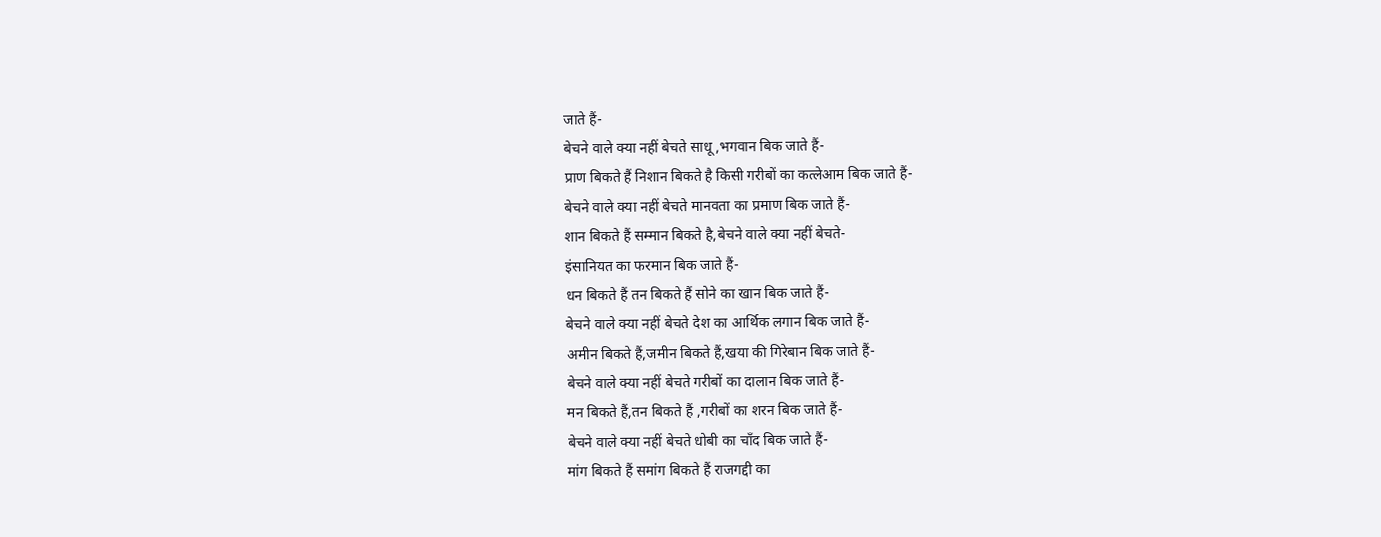जाते हैं-
बेचने वाले क्या नहीं बेचते साधू,भगवान बिक जाते हैं-
प्राण बिकते हैं निशान बिकते है किसी गरीबों का कत्लेआम बिक जाते हैं-
बेचने वाले क्या नहीं बेचते मानवता का प्रमाण बिक जाते हैं-
शान बिकते हैं सम्मान बिकते है,बेचने वाले क्या नहीं बेचते-
इंसानियत का फरमान बिक जाते हैं-
धन बिकते हैं तन बिकते हैं सोने का खान बिक जाते हैं-
बेचने वाले क्या नहीं बेचते देश का आर्थिक लगान बिक जाते हैं-
अमीन बिकते हैं,जमीन बिकते हैं,खया की गिरेबान बिक जाते हैं-
बेचने वाले क्या नहीं बेचते गरीबों का दालान बिक जाते हैं-
मन बिकते हैं,तन बिकते हैं ,गरीबों का शरन बिक जाते हैं-
बेचने वाले क्या नहीं बेचते धोबी का चाँद बिक जाते हैं-
मांग बिकते हैं समांग बिकते हैं राजगद्दी का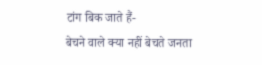टांग बिक जाते हैं-
बेचने वाले क्या नहीं बेचते जनता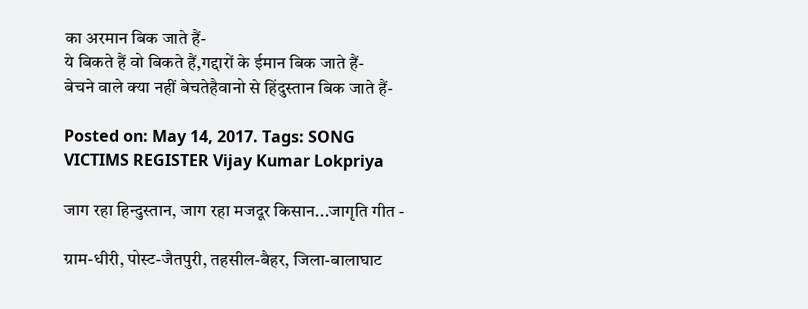का अरमान बिक जाते हैं-
ये बिकते हैं वो बिकते हैं,गद्दारों के ईमान बिक जाते हैं-
बेचने वाले क्या नहीं बेचतेहैवानो से हिंदुस्तान बिक जाते हैं-

Posted on: May 14, 2017. Tags: SONG VICTIMS REGISTER Vijay Kumar Lokpriya

जाग रहा हिन्दुस्तान, जाग रहा मजदूर किसान...जागृति गीत -

ग्राम-धीरी, पोस्ट-जैतपुरी, तहसील-बैहर, जिला-बालाघाट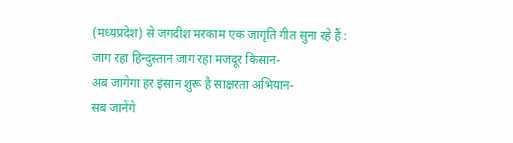(मध्यप्रदेश) से जगदीश मरकाम एक जागृति गीत सुना रहे हैं :
जाग रहा हिन्दुस्तान जाग रहा मजदूर किसान-
अब जागेगा हर इंसान शुरू है साक्षरता अभियान-
सब जानेंगे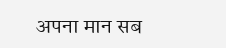अपना मान सब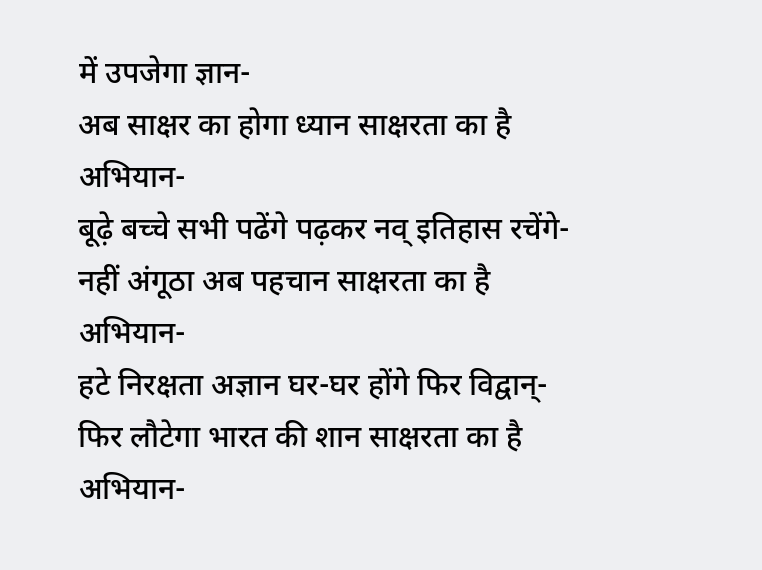में उपजेगा ज्ञान-
अब साक्षर का होगा ध्यान साक्षरता का है अभियान-
बूढ़े बच्चे सभी पढेंगे पढ़कर नव् इतिहास रचेंगे-
नहीं अंगूठा अब पहचान साक्षरता का है अभियान-
हटे निरक्षता अज्ञान घर-घर होंगे फिर विद्वान्-
फिर लौटेगा भारत की शान साक्षरता का है अभियान-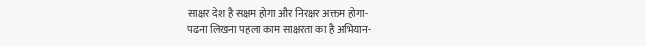साक्षर देश है सक्षम होगा और निरक्षर अक्तम होगा-
पढना लिखना पहला काम साक्षरता का है अभियान-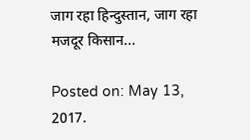जाग रहा हिन्दुस्तान, जाग रहा मजदूर किसान...

Posted on: May 13, 2017.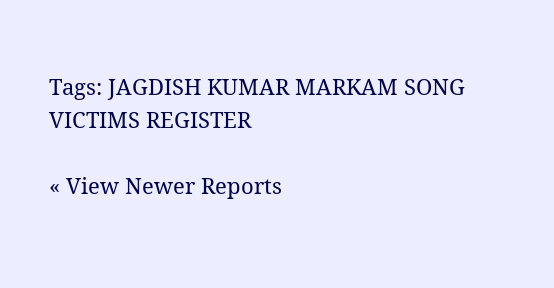Tags: JAGDISH KUMAR MARKAM SONG VICTIMS REGISTER

« View Newer Reports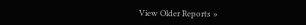View Older Reports »